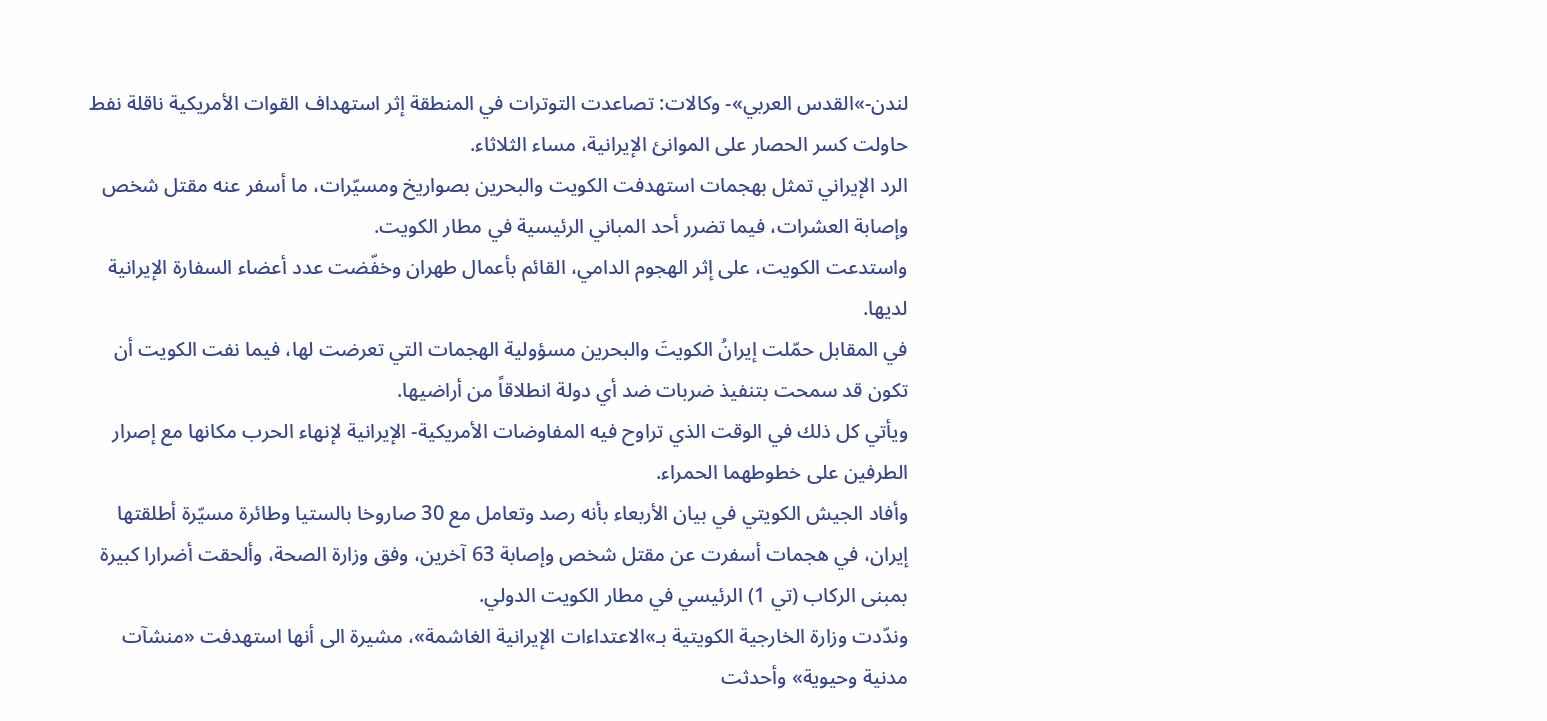لندن-»القدس العربي»- وكالات: تصاعدت التوترات في المنطقة إثر استهداف القوات الأمريكية ناقلة نفط حاولت كسر الحصار على الموانئ الإيرانية، مساء الثلاثاء.
الرد الإيراني تمثل بهجمات استهدفت الكويت والبحرين بصواريخ ومسيّرات، ما أسفر عنه مقتل شخص وإصابة العشرات، فيما تضرر أحد المباني الرئيسية في مطار الكويت.
واستدعت الكويت، على إثر الهجوم الدامي، القائم بأعمال طهران وخفّضت عدد أعضاء السفارة الإيرانية لديها.
في المقابل حمّلت إيرانُ الكويتَ والبحرين مسؤولية الهجمات التي تعرضت لها، فيما نفت الكويت أن تكون قد سمحت بتنفيذ ضربات ضد أي دولة انطلاقاً من أراضيها.
ويأتي كل ذلك في الوقت الذي تراوح فيه المفاوضات الأمريكية- الإيرانية لإنهاء الحرب مكانها مع إصرار الطرفين على خطوطهما الحمراء.
وأفاد الجيش الكويتي في بيان الأربعاء بأنه رصد وتعامل مع 30 صاروخا بالستيا وطائرة مسيّرة أطلقتها إيران، في هجمات أسفرت عن مقتل شخص وإصابة 63 آخرين، وفق وزارة الصحة، وألحقت أضرارا كبيرة بمبنى الركاب (تي 1) الرئيسي في مطار الكويت الدولي.
وندّدت وزارة الخارجية الكويتية بـ»الاعتداءات الإيرانية الغاشمة»، مشيرة الى أنها استهدفت «منشآت مدنية وحيوية» وأحدثت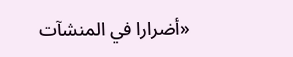«أضرارا في المنشآت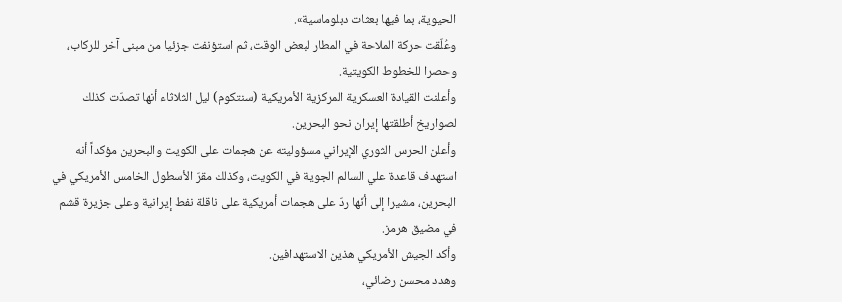الحيوية، بما فيها بعثات دبلوماسية».
وعُلّقت حركة الملاحة في المطار لبعض الوقت، ثم استؤنفت جزئيا من مبنى آخر للركاب، وحصرا للخطوط الكويتية.
وأعلنت القيادة العسكرية المركزية الأمريكية (سنتكوم) ليل الثلاثاء أنها تصدّت كذلك لصواريخ أطلقتها إيران نحو البحرين.
وأعلن الحرس الثوري الإيراني مسؤوليته عن هجمات على الكويت والبحرين مؤكداً أنه استهدف قاعدة علي السالم الجوية في الكويت، وكذلك مقرّ الأسطول الخامس الأمريكي في البحرين، مشيرا إلى أنّها ردّ على هجمات أمريكية على ناقلة نفط إيرانية وعلى جزيرة قشم في مضيق هرمز.
وأكد الجيش الأمريكي هذين الاستهدافين.
وهدد محسن رضائي،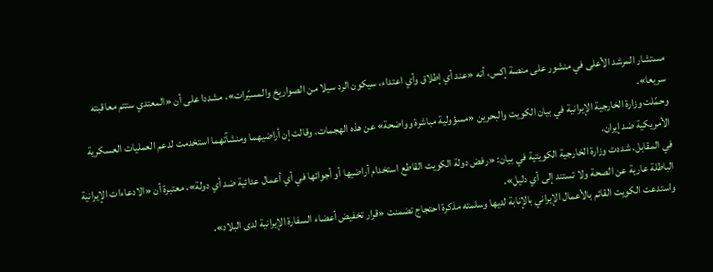مستشار المرشد الأعلى في منشور على منصة إكس، أنه «عند أي إطلاق وأي اعتداء، سيكون الرد سيلا من الصواريخ والمسيّرات»، مشددا على أن «المعتدي ستتم معاقبته سريعا».
وحمّلت وزارة الخارجية الإيرانية في بيان الكويت والبحرين «مسؤولية مباشرة وواضحة» عن هذه الهجمات، وقالت إن أراضيهما ومنشآتهما استخدمت لدعم العمليات العسكرية الأمريكية ضد إيران.
في المقابل، شددت وزارة الخارجية الكويتية في بيان: «رفض دولة الكويت القاطع استخدام أراضيها أو أجوائها في أي أعمال عدائية ضد أي دولة»، معتبرة أن «الادعاءات الإيرانية الباطلة عارية عن الصحة ولا تستند إلى أي دليل».
واستدعت الكويت القائم بالأعمال الإيراني بالإنابة لديها وسلمته مذكرة احتجاج تضمنت «قرار تخفيض أعضاء السفارة الإيرانية لدى البلاد».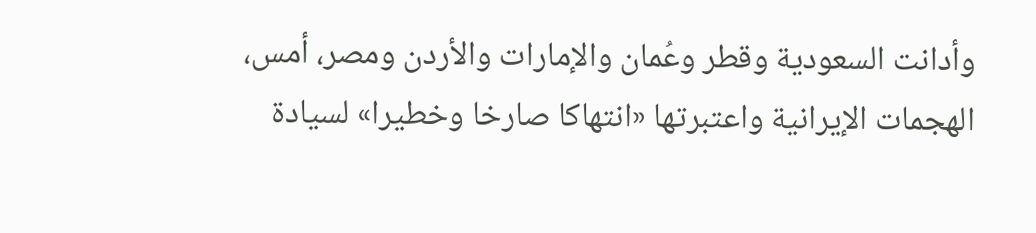وأدانت السعودية وقطر وعُمان والإمارات والأردن ومصر، أمس، الهجمات الإيرانية واعتبرتها «انتهاكا صارخا وخطيرا» لسيادة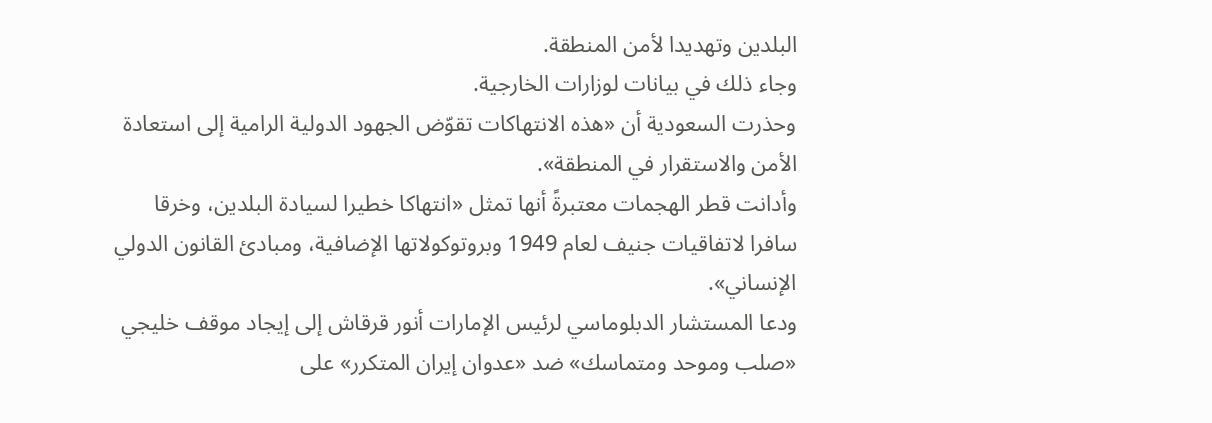البلدين وتهديدا لأمن المنطقة.
وجاء ذلك في بيانات لوزارات الخارجية.
وحذرت السعودية أن «هذه الانتهاكات تقوّض الجهود الدولية الرامية إلى استعادة الأمن والاستقرار في المنطقة».
وأدانت قطر الهجمات معتبرةً أنها تمثل «انتهاكا خطيرا لسيادة البلدين، وخرقا سافرا لاتفاقيات جنيف لعام 1949 وبروتوكولاتها الإضافية، ومبادئ القانون الدولي الإنساني».
ودعا المستشار الدبلوماسي لرئيس الإمارات أنور قرقاش إلى إيجاد موقف خليجي «صلب وموحد ومتماسك» ضد «عدوان إيران المتكرر» على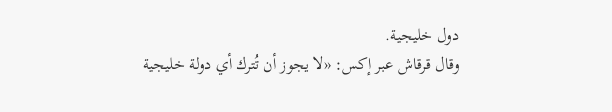دول خليجية.
وقال قرقاش عبر إكس: «لا يجوز أن تُترك أي دولة خليجية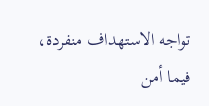تواجه الاستهداف منفردة، فيما أمن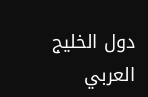دول الخليج العربي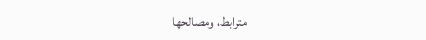مترابط، ومصالحها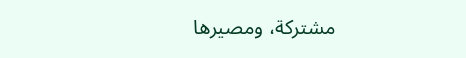مشتركة، ومصيرها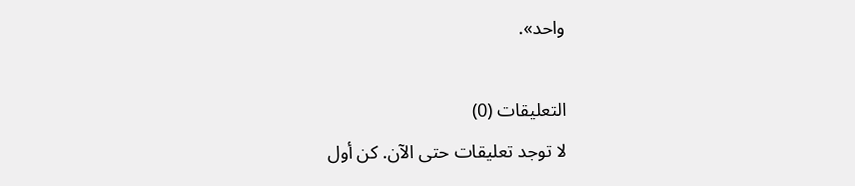واحد».

التعليقات (0)
لا توجد تعليقات حتى الآن. كن أول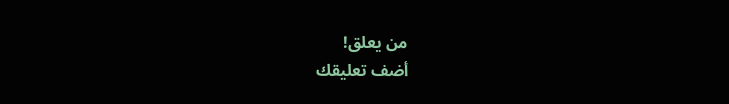من يعلق!
أضف تعليقك